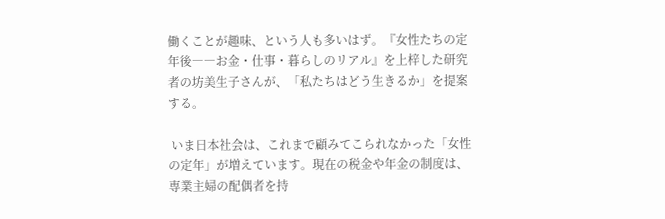働くことが趣味、という人も多いはず。『女性たちの定年後――お金・仕事・暮らしのリアル』を上梓した研究者の坊美生子さんが、「私たちはどう生きるか」を提案する。

 いま日本社会は、これまで顧みてこられなかった「女性の定年」が増えています。現在の税金や年金の制度は、専業主婦の配偶者を持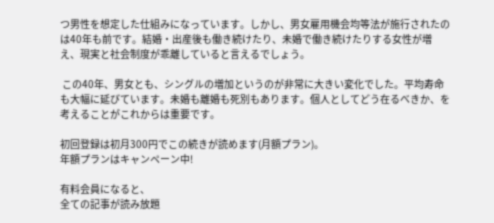つ男性を想定した仕組みになっています。しかし、男女雇用機会均等法が施行されたのは40年も前です。結婚・出産後も働き続けたり、未婚で働き続けたりする女性が増え、現実と社会制度が乖離していると言えるでしょう。

 この40年、男女とも、シングルの増加というのが非常に大きい変化でした。平均寿命も大幅に延びています。未婚も離婚も死別もあります。個人としてどう在るべきか、を考えることがこれからは重要です。

初回登録は初月300円でこの続きが読めます(月額プラン)。
年額プランはキャンペーン中!

有料会員になると、
全ての記事が読み放題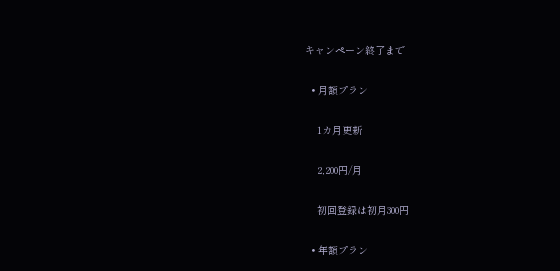キャンペーン終了まで

  • 月額プラン

    1カ月更新

    2,200円/月

    初回登録は初月300円

  • 年額プラン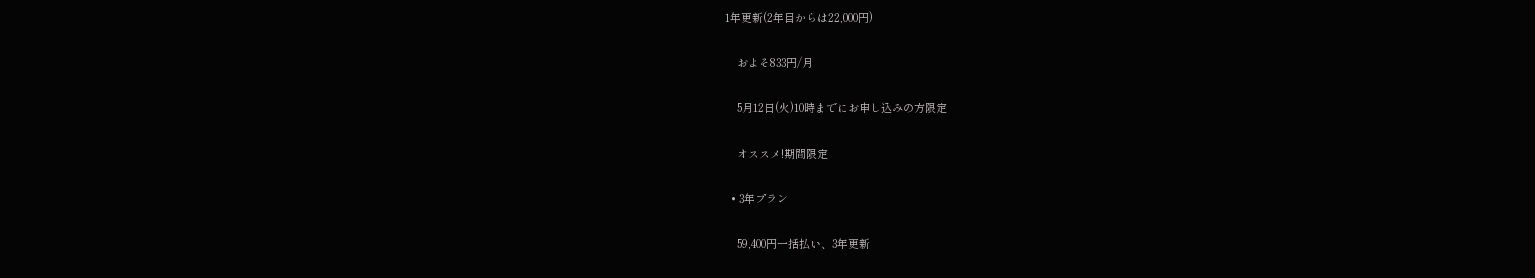1年更新(2年目からは22,000円)

    およそ833円/月

    5月12日(火)10時までにお申し込みの方限定

    オススメ!期間限定

  • 3年プラン

    59,400円一括払い、3年更新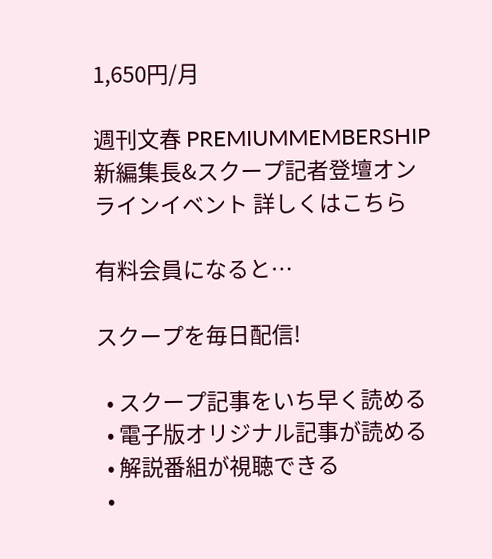1,650円/月

週刊文春 PREMIUMMEMBERSHIP 新編集長&スクープ記者登壇オンラインイベント 詳しくはこちら

有料会員になると…

スクープを毎日配信!

  • スクープ記事をいち早く読める
  • 電子版オリジナル記事が読める
  • 解説番組が視聴できる
  •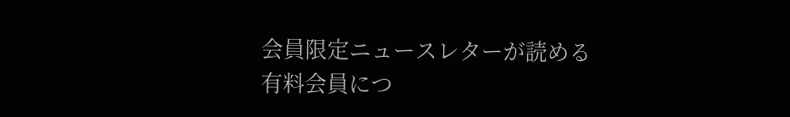会員限定ニュースレターが読める
有料会員につ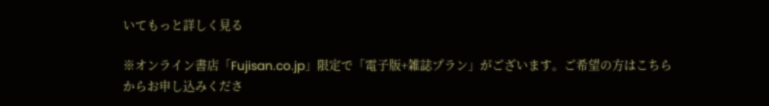いてもっと詳しく見る

※オンライン書店「Fujisan.co.jp」限定で「電子版+雑誌プラン」がございます。ご希望の方はこちらからお申し込みくださ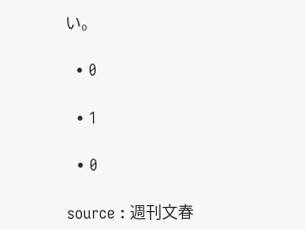い。

  • 0

  • 1

  • 0

source : 週刊文春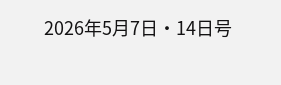2026年5月7日・14日号